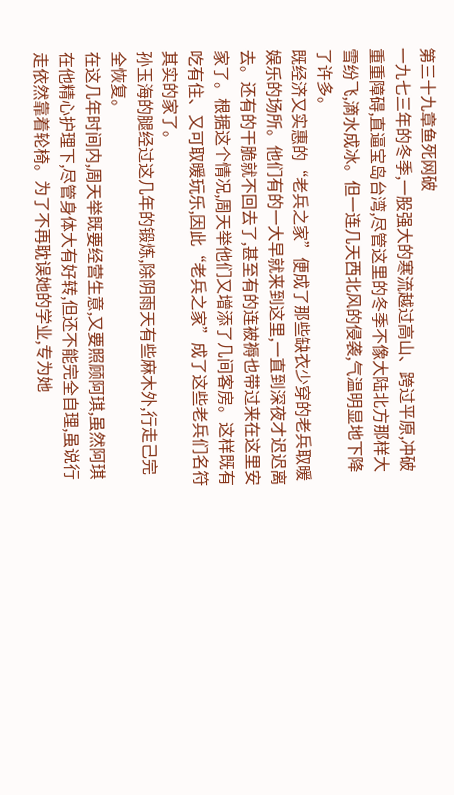第三十九章鱼死网破
一九七三年的冬季,一股强大的寒流越过高山、跨过平原,冲破重重障碍,直逼宝岛台湾,尽管这里的冬季不像大陆北方那样大雪纷飞,滴水成冰。但一连几天西北风的侵袭,气温明显地下降了许多。
既经济又实惠的“老兵之家”便成了那些缺衣少穿的老兵取暖娱乐的场所。他们有的一大早就来到这里,一直到深夜才迟迟离去。还有的干脆就不回去了,甚至有的连被褥也带过来在这里安家了。根据这个情况,周天举他们又增添了几间客房。这样既有吃有住、又可取暖玩乐,因此“老兵之家”成了这些老兵们名符其实的家了。
孙玉海的腿经过这几年的锻炼,除阴雨天有些麻木外,行走己完全恢复。
在这几年时间内,周天举既要经营生意,又要照顾阿琪,虽然阿琪在他精心护理下,尽管身体大有好转,但还不能完全自理,虽说行走依然靠着轮椅。为了不再耽误她的学业,专为她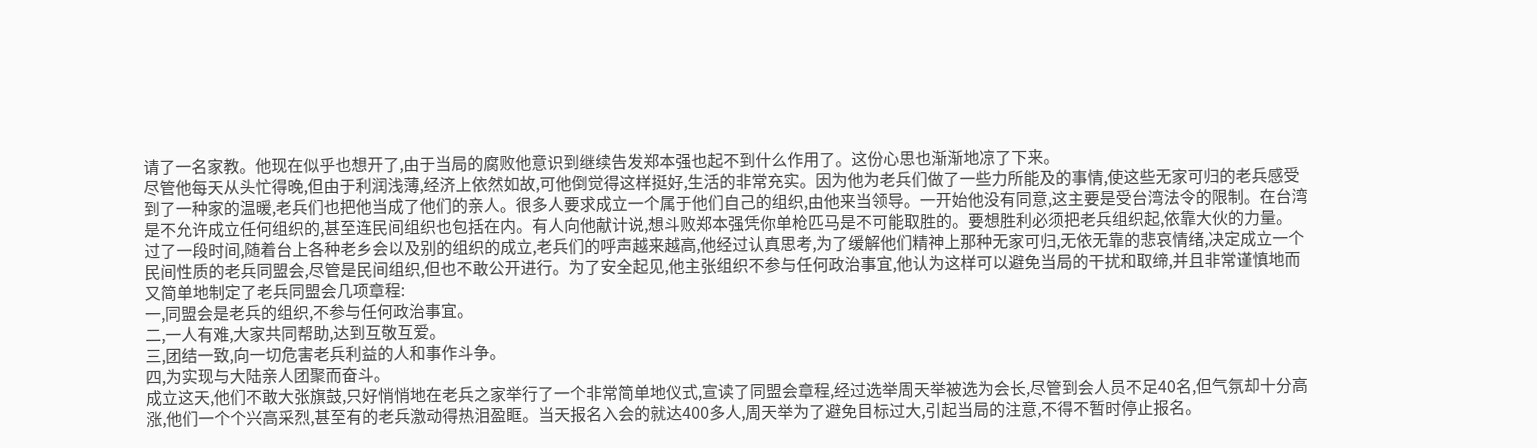请了一名家教。他现在似乎也想开了,由于当局的腐败他意识到继续告发郑本强也起不到什么作用了。这份心思也渐渐地凉了下来。
尽管他每天从头忙得晚,但由于利润浅薄,经济上依然如故,可他倒觉得这样挺好,生活的非常充实。因为他为老兵们做了一些力所能及的事情,使这些无家可归的老兵感受到了一种家的温暖,老兵们也把他当成了他们的亲人。很多人要求成立一个属于他们自己的组织,由他来当领导。一开始他没有同意,这主要是受台湾法令的限制。在台湾是不允许成立任何组织的,甚至连民间组织也包括在内。有人向他献计说,想斗败郑本强凭你单枪匹马是不可能取胜的。要想胜利必须把老兵组织起,依靠大伙的力量。
过了一段时间,随着台上各种老乡会以及别的组织的成立,老兵们的呼声越来越高,他经过认真思考,为了缓解他们精神上那种无家可归,无依无靠的悲哀情绪,决定成立一个民间性质的老兵同盟会,尽管是民间组织,但也不敢公开进行。为了安全起见,他主张组织不参与任何政治事宜,他认为这样可以避免当局的干扰和取缔,并且非常谨慎地而又简单地制定了老兵同盟会几项章程:
一,同盟会是老兵的组织,不参与任何政治事宜。
二,一人有难,大家共同帮助,达到互敬互爱。
三,团结一致,向一切危害老兵利益的人和事作斗争。
四,为实现与大陆亲人团聚而奋斗。
成立这天,他们不敢大张旗鼓,只好悄悄地在老兵之家举行了一个非常简单地仪式,宣读了同盟会章程,经过选举周天举被选为会长,尽管到会人员不足40名,但气氛却十分高涨,他们一个个兴高采烈,甚至有的老兵激动得热泪盈眶。当天报名入会的就达400多人,周天举为了避免目标过大,引起当局的注意,不得不暂时停止报名。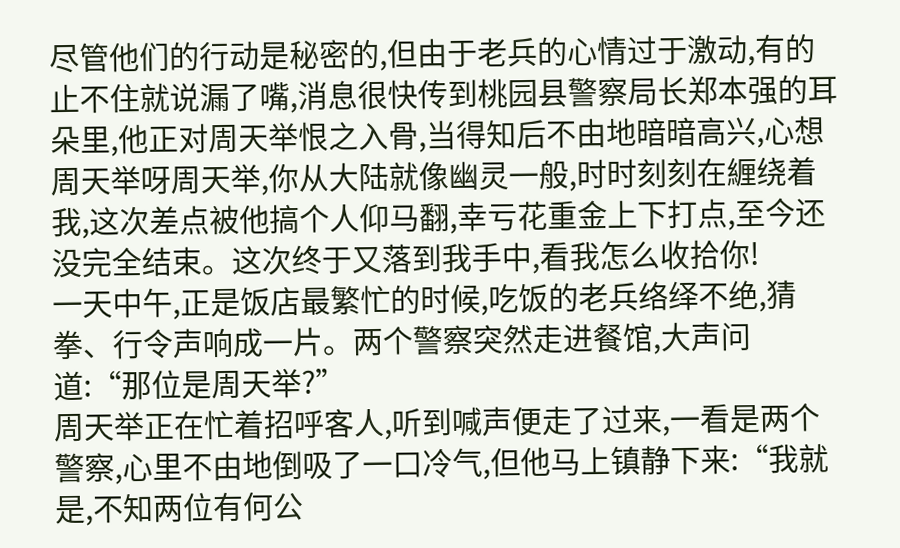尽管他们的行动是秘密的,但由于老兵的心情过于激动,有的止不住就说漏了嘴,消息很快传到桃园县警察局长郑本强的耳朵里,他正对周天举恨之入骨,当得知后不由地暗暗高兴,心想周天举呀周天举,你从大陆就像幽灵一般,时时刻刻在緾绕着我,这次差点被他搞个人仰马翻,幸亏花重金上下打点,至今还没完全结束。这次终于又落到我手中,看我怎么收拾你!
一天中午,正是饭店最繁忙的时候,吃饭的老兵络绎不绝,猜拳、行令声响成一片。两个警察突然走进餐馆,大声问道:“那位是周天举?”
周天举正在忙着招呼客人,听到喊声便走了过来,一看是两个警察,心里不由地倒吸了一口冷气,但他马上镇静下来:“我就是,不知两位有何公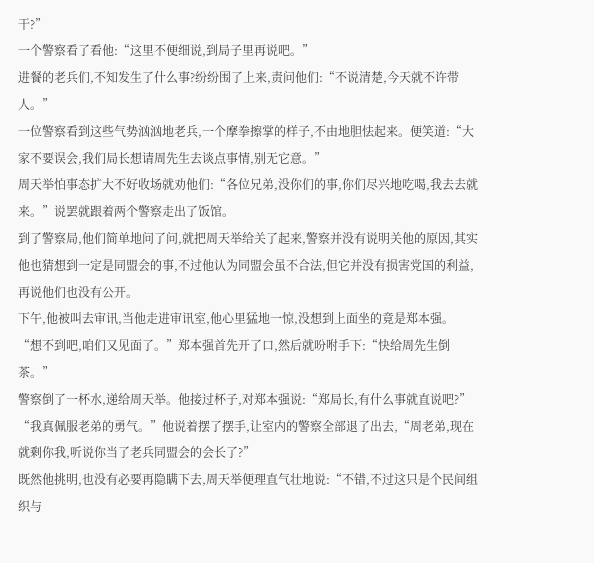干?”
一个警察看了看他:“这里不便细说,到局子里再说吧。”
进餐的老兵们,不知发生了什么事?纷纷围了上来,责问他们:“不说清楚,今天就不许带人。”
一位警察看到这些气势汹汹地老兵,一个摩拳擦掌的样子,不由地胆怯起来。便笑道:“大家不要误会,我们局长想请周先生去谈点事情,别无它意。”
周天举怕事态扩大不好收场就劝他们:“各位兄弟,没你们的事,你们尽兴地吃喝,我去去就来。”说罢就跟着两个警察走出了饭馆。
到了警察局,他们简单地问了问,就把周天举给关了起来,警察并没有说明关他的原因,其实他也猜想到一定是同盟会的事,不过他认为同盟会虽不合法,但它并没有损害党国的利益,再说他们也没有公开。
下午,他被叫去审讯,当他走进审讯室,他心里猛地一惊,没想到上面坐的竟是郑本强。
“想不到吧,咱们又见面了。”郑本强首先开了口,然后就吩咐手下:“快给周先生倒茶。”
警察倒了一杯水,递给周天举。他接过杯子,对郑本强说:“郑局长,有什么事就直说吧?”
“我真佩服老弟的勇气。”他说着摆了摆手,让室内的警察全部退了出去,“周老弟,现在就剩你我,听说你当了老兵同盟会的会长了?”
既然他挑明,也没有必要再隐瞒下去,周天举便理直气壮地说:“不错,不过这只是个民间组织与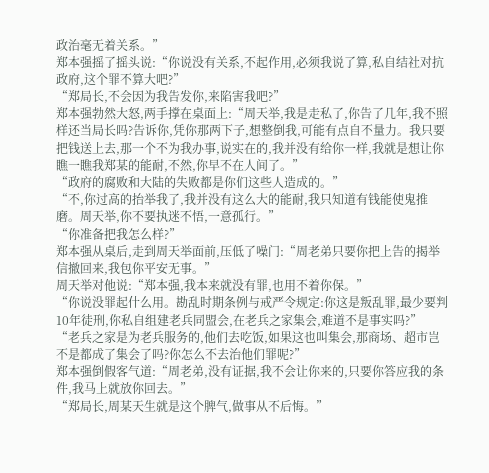政治毫无着关系。”
郑本强摇了摇头说:“你说没有关系,不起作用,必须我说了算,私自结社对抗政府,这个罪不算大吧?”
“郑局长,不会因为我告发你,来陷害我吧?”
郑本强勃然大怒,两手撑在桌面上:“周天举,我是走私了,你告了几年,我不照样还当局长吗?告诉你,凭你那两下子,想整倒我,可能有点自不量力。我只要把钱送上去,那一个不为我办事,说实在的,我并没有给你一样,我就是想让你瞧一瞧我郑某的能耐,不然,你早不在人间了。”
“政府的腐败和大陆的失败都是你们这些人造成的。”
“不,你过高的抬举我了,我并没有这么大的能耐,我只知道有钱能使鬼推磨。周天举,你不要执迷不悟,一意孤行。”
“你准备把我怎么样?”
郑本强从桌后,走到周天举面前,压低了噪门:“周老弟只要你把上告的揭举信撤回来,我包你平安无事。”
周天举对他说:“郑本强,我本来就没有罪,也用不着你保。”
“你说没罪起什么用。勘乱时期条例与戒严令规定:你这是叛乱罪,最少要判10年徒刑,你私自组建老兵同盟会,在老兵之家集会,难道不是事实吗?”
“老兵之家是为老兵服务的,他们去吃饭,如果这也叫集会,那商场、超市岂不是都成了集会了吗?你怎么不去治他们罪呢?”
郑本强倒假客气道:“周老弟,没有证据,我不会让你来的,只要你答应我的条件,我马上就放你回去。”
“郑局长,周某天生就是这个脾气,做事从不后悔。”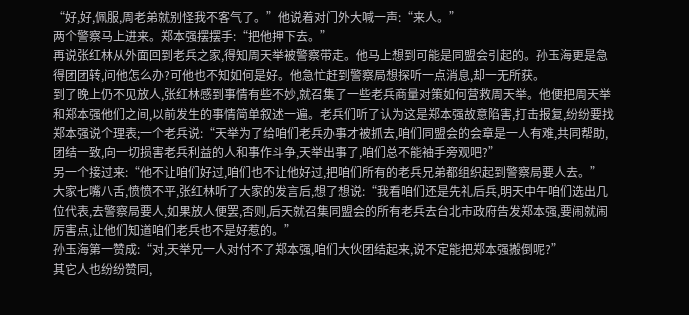“好,好,佩服,周老弟就别怪我不客气了。”他说着对门外大喊一声:“来人。”
两个警察马上进来。郑本强摆摆手:“把他押下去。”
再说张红林从外面回到老兵之家,得知周天举被警察带走。他马上想到可能是同盟会引起的。孙玉海更是急得团团转,问他怎么办?可他也不知如何是好。他急忙赶到警察局想探听一点消息,却一无所获。
到了晚上仍不见放人,张红林感到事情有些不妙,就召集了一些老兵商量对策如何营救周天举。他便把周天举和郑本强他们之间,以前发生的事情简单叙述一遍。老兵们听了认为这是郑本强故意陷害,打击报复,纷纷要找郑本强说个理表;一个老兵说:“天举为了给咱们老兵办事才被抓去,咱们同盟会的会章是一人有难,共同帮助,团结一致,向一切损害老兵利益的人和事作斗争,天举出事了,咱们总不能袖手旁观吧?”
另一个接过来:“他不让咱们好过,咱们也不让他好过,把咱们所有的老兵兄弟都组织起到警察局要人去。”
大家七嘴八舌,愤愤不平,张红林听了大家的发言后,想了想说:“我看咱们还是先礼后兵,明天中午咱们选出几位代表,去警察局要人,如果放人便罢,否则,后天就召集同盟会的所有老兵去台北市政府告发郑本强,要闹就闹厉害点,让他们知道咱们老兵也不是好惹的。”
孙玉海第一赞成:“对,天举兄一人对付不了郑本强,咱们大伙团结起来,说不定能把郑本强搬倒呢?”
其它人也纷纷赞同,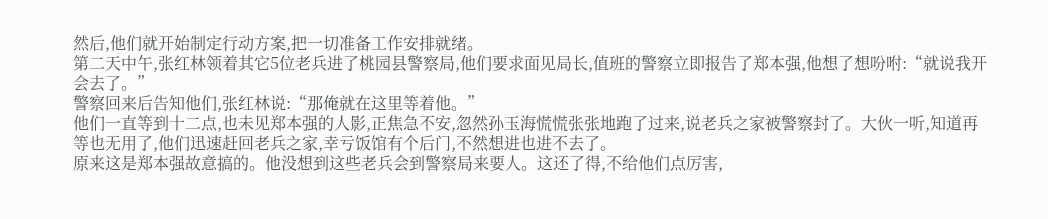然后,他们就开始制定行动方案,把一切准备工作安排就绪。
第二天中午,张红林领着其它5位老兵进了桃园县警察局,他们要求面见局长,值班的警察立即报告了郑本强,他想了想吩咐:“就说我开会去了。”
警察回来后告知他们,张红林说:“那俺就在这里等着他。”
他们一直等到十二点,也未见郑本强的人影,正焦急不安,忽然孙玉海慌慌张张地跑了过来,说老兵之家被警察封了。大伙一听,知道再等也无用了,他们迅速赶回老兵之家,幸亏饭馆有个后门,不然想进也进不去了。
原来这是郑本强故意搞的。他没想到这些老兵会到警察局来要人。这还了得,不给他们点厉害,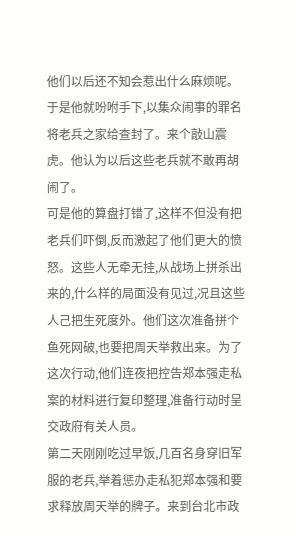他们以后还不知会惹出什么麻烦呢。于是他就吩咐手下,以集众闹事的罪名将老兵之家给查封了。来个敲山震虎。他认为以后这些老兵就不敢再胡闹了。
可是他的算盘打错了,这样不但没有把老兵们吓倒,反而激起了他们更大的愤怒。这些人无牵无挂,从战场上拼杀出来的,什么样的局面没有见过,况且这些人己把生死度外。他们这次准备拼个鱼死网破,也要把周天举救出来。为了这次行动,他们连夜把控告郑本强走私案的材料进行复印整理,准备行动时呈交政府有关人员。
第二天刚刚吃过早饭,几百名身穿旧军服的老兵,举着惩办走私犯郑本强和要求释放周天举的牌子。来到台北市政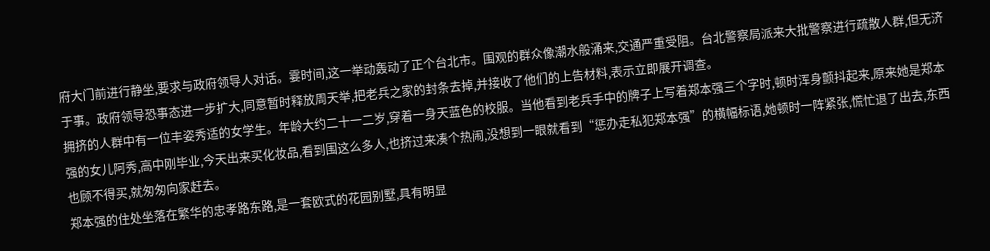府大门前进行静坐,要求与政府领导人对话。霎时间,这一举动轰动了正个台北市。围观的群众像潮水般涌来,交通严重受阻。台北警察局派来大批警察进行疏散人群,但无济于事。政府领导恐事态进一步扩大,同意暂时释放周天举,把老兵之家的封条去掉,并接收了他们的上告材料,表示立即展开调查。
拥挤的人群中有一位丰姿秀适的女学生。年龄大约二十一二岁,穿着一身天蓝色的校服。当他看到老兵手中的牌子上写着郑本强三个字时,顿时浑身颤抖起来,原来她是郑本强的女儿阿秀,高中刚毕业,今天出来买化妆品,看到围这么多人,也挤过来凑个热闹,没想到一眼就看到“惩办走私犯郑本强”的横幅标语,她顿时一阵紧张,慌忙退了出去,东西也顾不得买,就匆匆向家赶去。
郑本强的住处坐落在繁华的忠孝路东路,是一套欧式的花园别墅,具有明显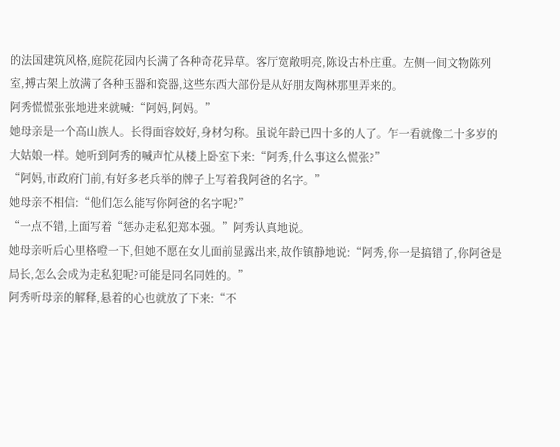的法国建筑风格,庭院花园内长满了各种奇花异草。客厅宽敞明亮,陈设古朴庄重。左侧一间文物陈列室,搏古架上放满了各种玉器和瓷器,这些东西大部份是从好朋友陶林那里弄来的。
阿秀慌慌张张地进来就喊:“阿妈,阿妈。”
她母亲是一个高山族人。长得面容姣好,身材匀称。虽说年龄已四十多的人了。乍一看就像二十多岁的大姑娘一样。她听到阿秀的喊声忙从楼上卧室下来:“阿秀,什么事这么慌张?”
“阿妈,市政府门前,有好多老兵举的牌子上写着我阿爸的名字。”
她母亲不相信:“他们怎么能写你阿爸的名字呢?”
“一点不错,上面写着“惩办走私犯郑本强。”阿秀认真地说。
她母亲听后心里格噔一下,但她不愿在女儿面前显露出来,故作镇静地说:“阿秀,你一是搞错了,你阿爸是局长,怎么会成为走私犯呢?可能是同名同姓的。”
阿秀听母亲的解释,悬着的心也就放了下来:“不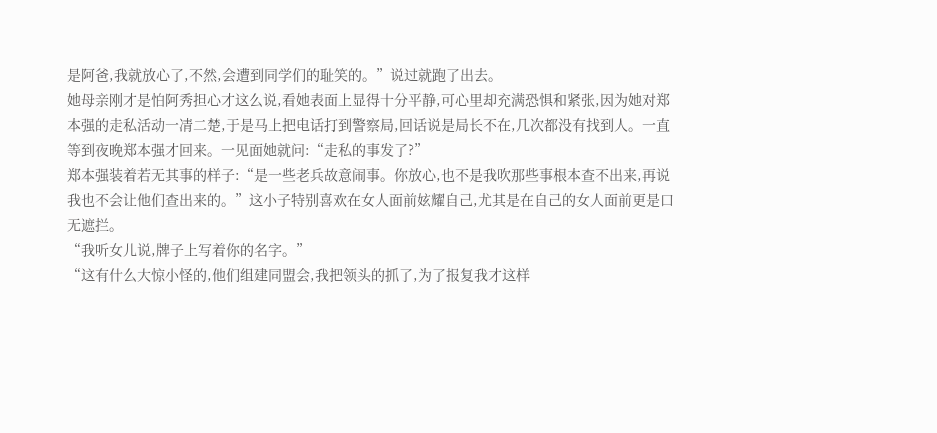是阿爸,我就放心了,不然,会遭到同学们的耻笑的。”说过就跑了出去。
她母亲刚才是怕阿秀担心才这么说,看她表面上显得十分平静,可心里却充满恐惧和紧张,因为她对郑本强的走私活动一凊二楚,于是马上把电话打到警察局,回话说是局长不在,几次都没有找到人。一直等到夜晚郑本强才回来。一见面她就问:“走私的事发了?”
郑本强装着若无其事的样子:“是一些老兵故意闹事。你放心,也不是我吹那些事根本查不出来,再说我也不会让他们查出来的。”这小子特别喜欢在女人面前妶耀自己,尤其是在自己的女人面前更是口无遮拦。
“我听女儿说,牌子上写着你的名字。”
“这有什么大惊小怪的,他们组建同盟会,我把领头的抓了,为了报复我才这样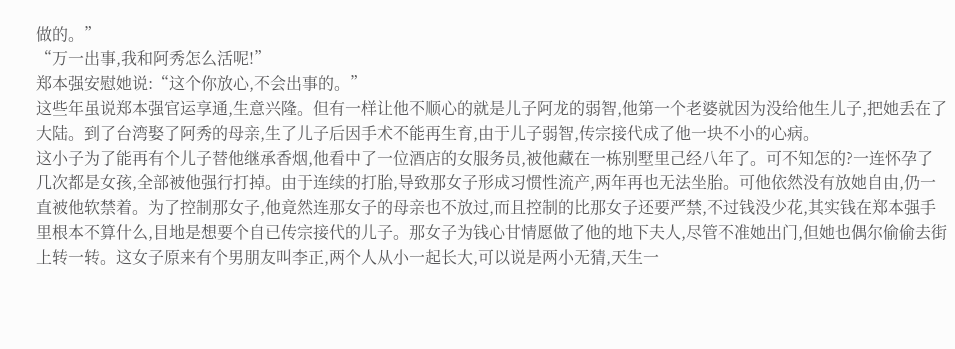做的。”
“万一出事,我和阿秀怎么活呢!”
郑本强安慰她说:“这个你放心,不会出事的。”
这些年虽说郑本强官运享通,生意兴隆。但有一样让他不顺心的就是儿子阿龙的弱智,他第一个老婆就因为没给他生儿子,把她丢在了大陆。到了台湾娶了阿秀的母亲,生了儿子后因手术不能再生育,由于儿子弱智,传宗接代成了他一块不小的心病。
这小子为了能再有个儿子替他继承香烟,他看中了一位酒店的女服务员,被他藏在一栋别墅里己经八年了。可不知怎的?一连怀孕了几次都是女孩,全部被他强行打掉。由于连续的打胎,导致那女子形成习惯性流产,两年再也无法坐胎。可他依然没有放她自由,仍一直被他软禁着。为了控制那女子,他竟然连那女子的母亲也不放过,而且控制的比那女子还要严禁,不过钱没少花,其实钱在郑本强手里根本不算什么,目地是想要个自已传宗接代的儿子。那女子为钱心甘情愿做了他的地下夫人,尽管不准她出门,但她也偶尔偷偷去街上转一转。这女子原来有个男朋友叫李正,两个人从小一起长大,可以说是两小无猜,天生一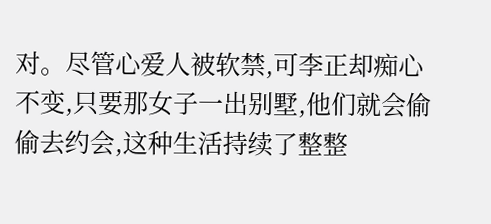对。尽管心爱人被软禁,可李正却痴心不变,只要那女子一出别墅,他们就会偷偷去约会,这种生活持续了整整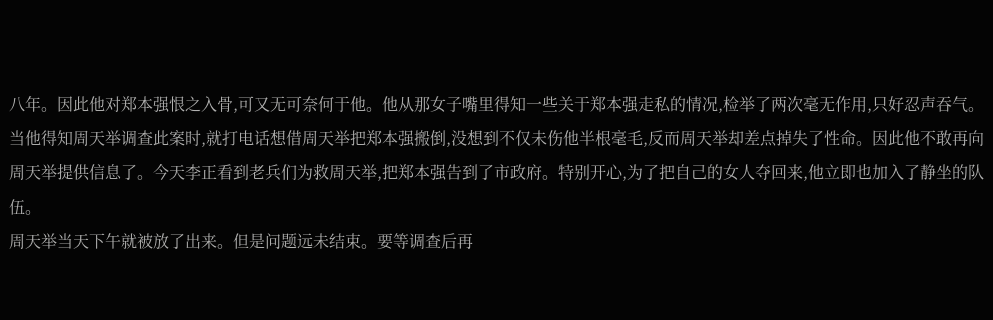八年。因此他对郑本强恨之入骨,可又无可奈何于他。他从那女子嘴里得知一些关于郑本强走私的情况,检举了两次毫无作用,只好忍声吞气。当他得知周天举调查此案时,就打电话想借周天举把郑本强搬倒,没想到不仅未伤他半根毫毛,反而周天举却差点掉失了性命。因此他不敢再向周天举提供信息了。今天李正看到老兵们为救周天举,把郑本强告到了市政府。特别开心,为了把自己的女人夺回来,他立即也加入了静坐的队伍。
周天举当天下午就被放了出来。但是问题远未结束。要等调查后再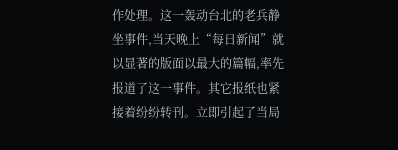作处理。这一轰动台北的老兵静坐事件,当天晚上“每日新闻”就以显著的版面以最大的篇幅,率先报道了这一事件。其它报纸也紧接着纷纷转刊。立即引起了当局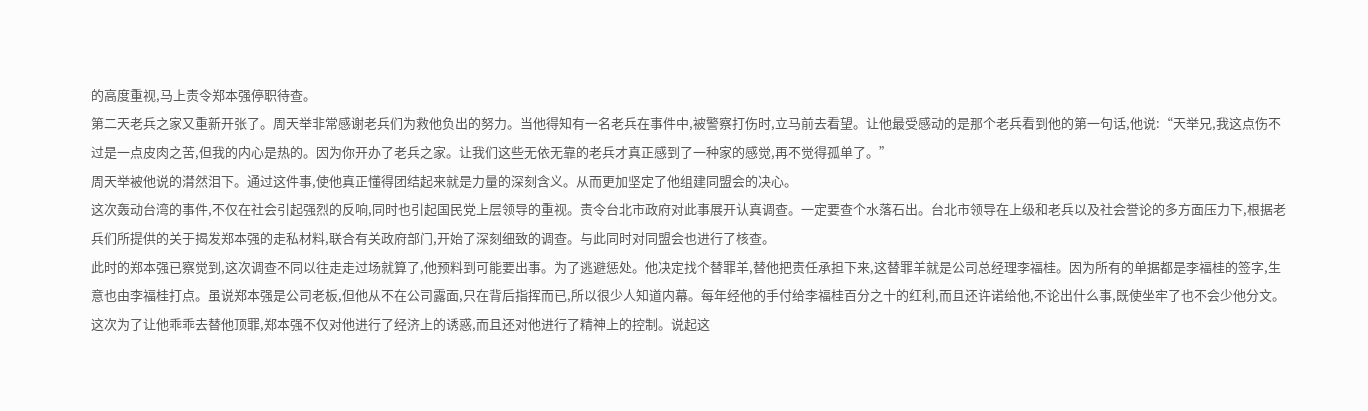的高度重视,马上责令郑本强停职待查。
第二天老兵之家又重新开张了。周天举非常感谢老兵们为救他负出的努力。当他得知有一名老兵在事件中,被警察打伤时,立马前去看望。让他最受感动的是那个老兵看到他的第一句话,他说:“天举兄,我这点伤不过是一点皮肉之苦,但我的内心是热的。因为你开办了老兵之家。让我们这些无依无靠的老兵才真正感到了一种家的感觉,再不觉得孤单了。”
周天举被他说的潸然泪下。通过这件事,使他真正懂得团结起来就是力量的深刻含义。从而更加坚定了他组建同盟会的决心。
这次轰动台湾的事件,不仅在社会引起强烈的反响,同时也引起国民党上层领导的重视。责令台北市政府对此事展开认真调查。一定要查个水落石出。台北市领导在上级和老兵以及社会誉论的多方面压力下,根据老兵们所提供的关于揭发郑本强的走私材料,联合有关政府部门,开始了深刻细致的调查。与此同时对同盟会也进行了核查。
此时的郑本强已察觉到,这次调查不同以往走走过场就算了,他预料到可能要出事。为了逃避惩处。他决定找个替罪羊,替他把责任承担下来,这替罪羊就是公司总经理李福桂。因为所有的单据都是李福桂的签字,生意也由李福桂打点。虽说郑本强是公司老板,但他从不在公司露面,只在背后指挥而已,所以很少人知道内幕。每年经他的手付给李福桂百分之十的红利,而且还许诺给他,不论出什么事,既使坐牢了也不会少他分文。这次为了让他乖乖去替他顶罪,郑本强不仅对他进行了经济上的诱惑,而且还对他进行了精神上的控制。说起这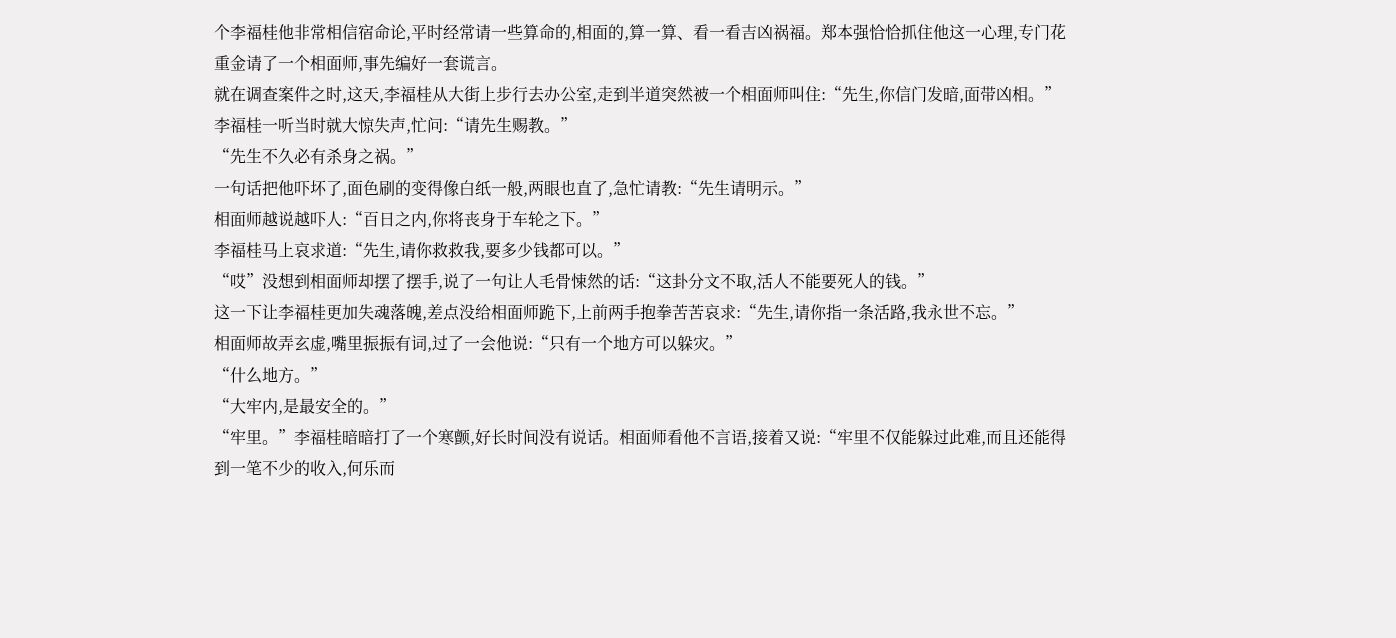个李福桂他非常相信宿命论,平时经常请一些算命的,相面的,算一算、看一看吉凶祸福。郑本强恰恰抓住他这一心理,专门花重金请了一个相面师,事先编好一套谎言。
就在调查案件之时,这天,李福桂从大街上步行去办公室,走到半道突然被一个相面师叫住:“先生,你信门发暗,面带凶相。”
李福桂一听当时就大惊失声,忙问:“请先生赐教。”
“先生不久必有杀身之祸。”
一句话把他吓坏了,面色刷的变得像白纸一般,两眼也直了,急忙请教:“先生请明示。”
相面师越说越吓人:“百日之内,你将丧身于车轮之下。”
李福桂马上哀求道:“先生,请你救救我,要多少钱都可以。”
“哎”没想到相面师却摆了摆手,说了一句让人毛骨悚然的话:“这卦分文不取,活人不能要死人的钱。”
这一下让李福桂更加失魂落魄,差点没给相面师跪下,上前两手抱拳苦苦哀求:“先生,请你指一条活路,我永世不忘。”
相面师故弄玄虚,嘴里振振有词,过了一会他说:“只有一个地方可以躲灾。”
“什么地方。”
“大牢内,是最安全的。”
“牢里。”李福桂暗暗打了一个寒颤,好长时间没有说话。相面师看他不言语,接着又说:“牢里不仅能躲过此难,而且还能得到一笔不少的收入,何乐而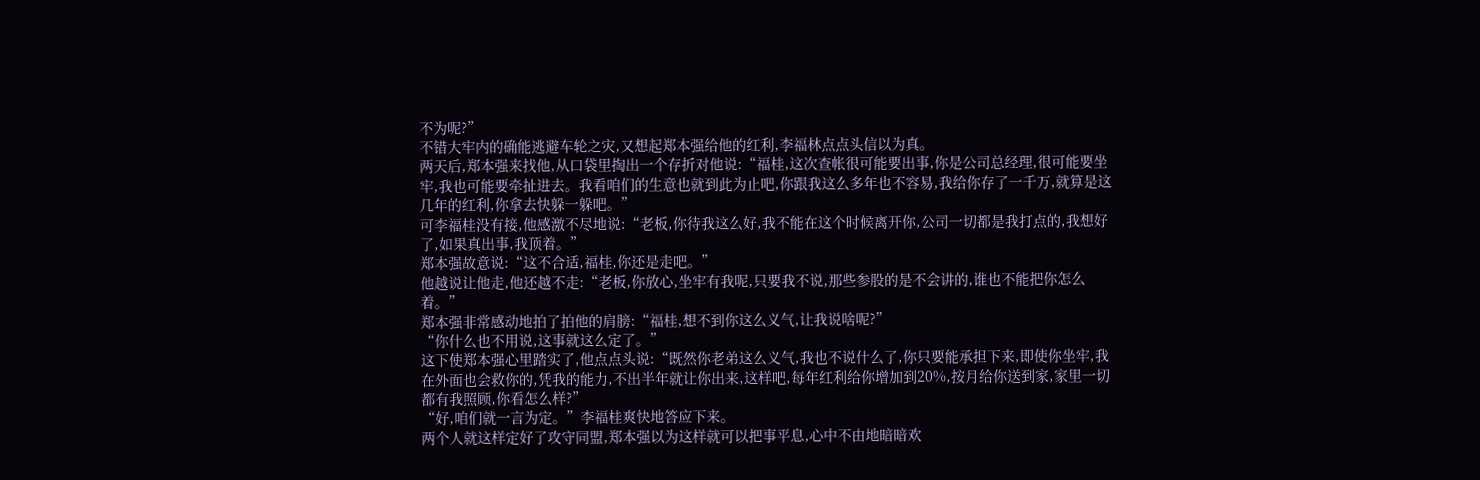不为呢?”
不错大牢内的确能逃避车轮之灾,又想起郑本强给他的红利,李福林点点头信以为真。
两天后,郑本强来找他,从口袋里掏出一个存折对他说:“福桂,这次查帐很可能要出事,你是公司总经理,很可能要坐牢,我也可能要牵扯进去。我看咱们的生意也就到此为止吧,你跟我这么多年也不容易,我给你存了一千万,就算是这几年的红利,你拿去快躲一躲吧。”
可李福桂没有接,他感激不尽地说:“老板,你待我这么好,我不能在这个时候离开你,公司一切都是我打点的,我想好了,如果真出事,我顶着。”
郑本强故意说:“这不合适,福桂,你还是走吧。”
他越说让他走,他还越不走:“老板,你放心,坐牢有我呢,只要我不说,那些参股的是不会讲的,谁也不能把你怎么着。”
郑本强非常感动地拍了拍他的肩膀:“福桂,想不到你这么义气,让我说啥呢?”
“你什么也不用说,这事就这么定了。”
这下使郑本强心里踏实了,他点点头说:“既然你老弟这么义气,我也不说什么了,你只要能承担下来,即使你坐牢,我在外面也会救你的,凭我的能力,不出半年就让你出来,这样吧,每年红利给你增加到20%,按月给你送到家,家里一切都有我照顾,你看怎么样?”
“好,咱们就一言为定。”李福桂爽快地答应下来。
两个人就这样定好了攻守同盟,郑本强以为这样就可以把事平息,心中不由地暗暗欢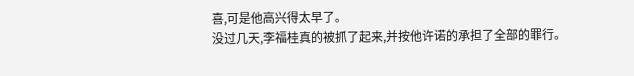喜,可是他高兴得太早了。
没过几天,李福桂真的被抓了起来,并按他许诺的承担了全部的罪行。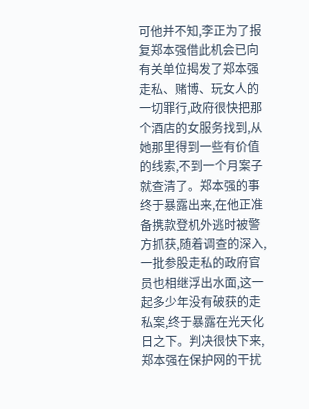可他并不知,李正为了报复郑本强借此机会已向有关单位揭发了郑本强走私、赌博、玩女人的一切罪行,政府很快把那个酒店的女服务找到,从她那里得到一些有价值的线索,不到一个月案子就查清了。郑本强的事终于暴露出来,在他正准备携款登机外逃时被警方抓获,随着调查的深入,一批参股走私的政府官员也相继浮出水面,这一起多少年没有破获的走私案,终于暴露在光天化日之下。判决很快下来,郑本强在保护网的干扰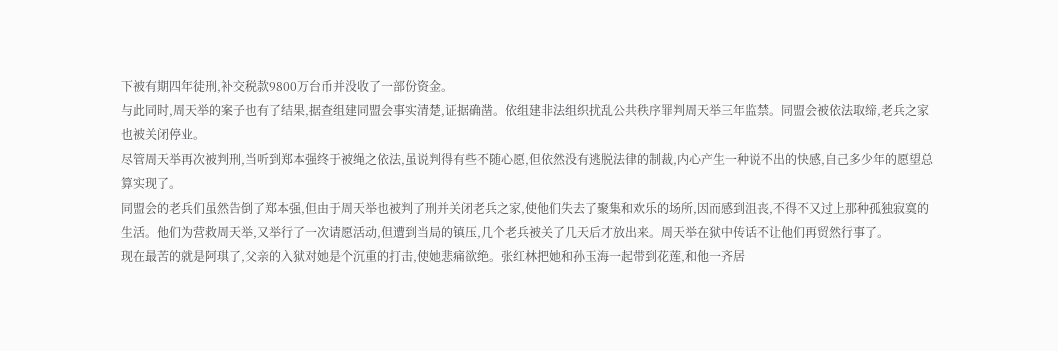下被有期四年徒刑,补交税款9800万台币并没收了一部份资金。
与此同时,周天举的案子也有了结果,据查组建同盟会事实清楚,证据确凿。依组建非法组织扰乱公共秩序罪判周天举三年监禁。同盟会被依法取缔,老兵之家也被关闭停业。
尽管周天举再次被判刑,当听到郑本强终于被绳之依法,虽说判得有些不随心愿,但依然没有逃脱法律的制裁,内心产生一种说不出的快感,自己多少年的愿望总算实现了。
同盟会的老兵们虽然告倒了郑本强,但由于周天举也被判了刑并关闭老兵之家,使他们失去了聚集和欢乐的场所,因而感到沮丧,不得不又过上那种孤独寂寞的生活。他们为营救周天举,又举行了一次请愿活动,但遭到当局的镇压,几个老兵被关了几天后才放出来。周天举在狱中传话不让他们再贸然行事了。
现在最苦的就是阿琪了,父亲的入狱对她是个沉重的打击,使她悲痛欲绝。张红林把她和孙玉海一起带到花莲,和他一齐居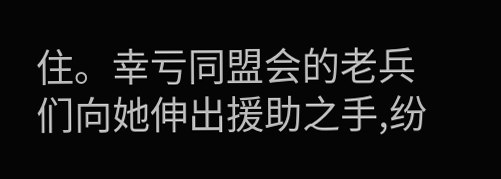住。幸亏同盟会的老兵们向她伸出援助之手,纷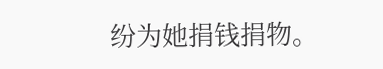纷为她捐钱捐物。